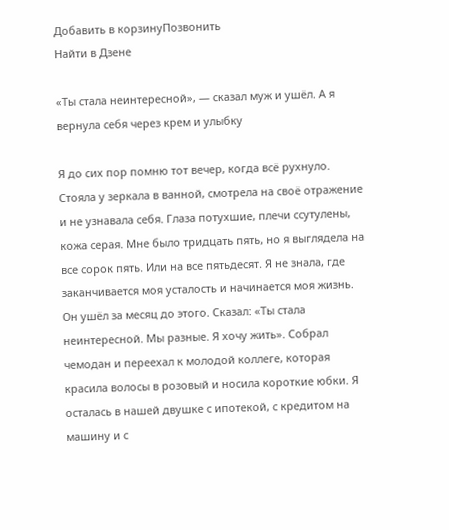Добавить в корзинуПозвонить
Найти в Дзене

«Ты стала неинтересной», — сказал муж и ушёл. А я вернула себя через крем и улыбку

Я до сих пор помню тот вечер, когда всё рухнуло. Стояла у зеркала в ванной, смотрела на своё отражение и не узнавала себя. Глаза потухшие, плечи ссутулены, кожа серая. Мне было тридцать пять, но я выглядела на все сорок пять. Или на все пятьдесят. Я не знала, где заканчивается моя усталость и начинается моя жизнь. Он ушёл за месяц до этого. Сказал: «Ты стала неинтересной. Мы разные. Я хочу жить». Собрал чемодан и переехал к молодой коллеге, которая красила волосы в розовый и носила короткие юбки. Я осталась в нашей двушке с ипотекой, с кредитом на машину и с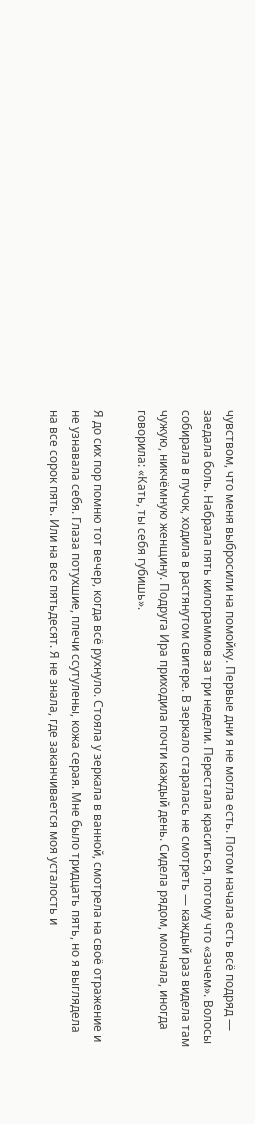чувством, что меня выбросили на помойку. Первые дни я не могла есть. Потом начала есть всё подряд — заедала боль. Набрала пять килограммов за три недели. Перестала краситься, потому что «зачем». Волосы собирала в пучок, ходила в растянутом свитере. В зеркало старалась не смотреть — каждый раз видела там чужую, никчёмную женщину. Подруга Ира приходила почти каждый день. Сидела рядом, молчала, иногда говорила: «Кать, ты себя губишь».

Я до сих пор помню тот вечер, когда всё рухнуло. Стояла у зеркала в ванной, смотрела на своё отражение и не узнавала себя. Глаза потухшие, плечи ссутулены, кожа серая. Мне было тридцать пять, но я выглядела на все сорок пять. Или на все пятьдесят. Я не знала, где заканчивается моя усталость и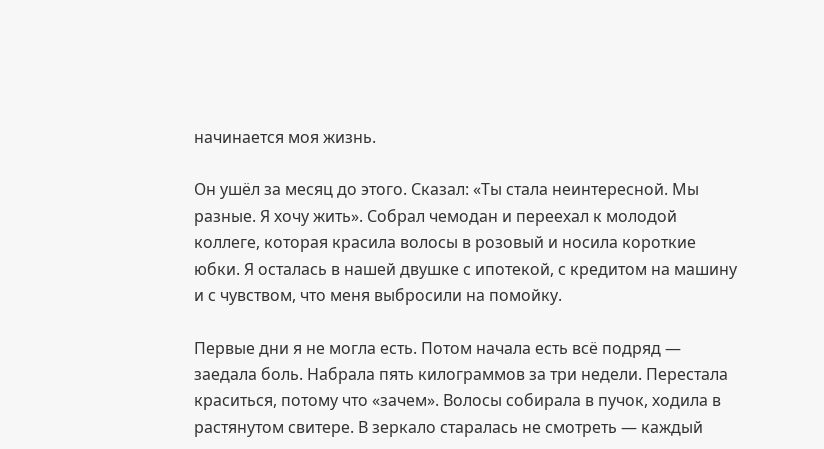начинается моя жизнь.

Он ушёл за месяц до этого. Сказал: «Ты стала неинтересной. Мы разные. Я хочу жить». Собрал чемодан и переехал к молодой коллеге, которая красила волосы в розовый и носила короткие юбки. Я осталась в нашей двушке с ипотекой, с кредитом на машину и с чувством, что меня выбросили на помойку.

Первые дни я не могла есть. Потом начала есть всё подряд — заедала боль. Набрала пять килограммов за три недели. Перестала краситься, потому что «зачем». Волосы собирала в пучок, ходила в растянутом свитере. В зеркало старалась не смотреть — каждый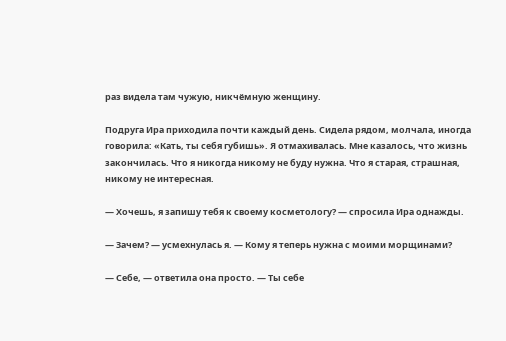раз видела там чужую, никчёмную женщину.

Подруга Ира приходила почти каждый день. Сидела рядом, молчала, иногда говорила: «Кать, ты себя губишь». Я отмахивалась. Мне казалось, что жизнь закончилась. Что я никогда никому не буду нужна. Что я старая, страшная, никому не интересная.

— Хочешь, я запишу тебя к своему косметологу? — спросила Ира однажды.

— Зачем? — усмехнулась я. — Кому я теперь нужна с моими морщинами?

— Себе, — ответила она просто. — Ты себе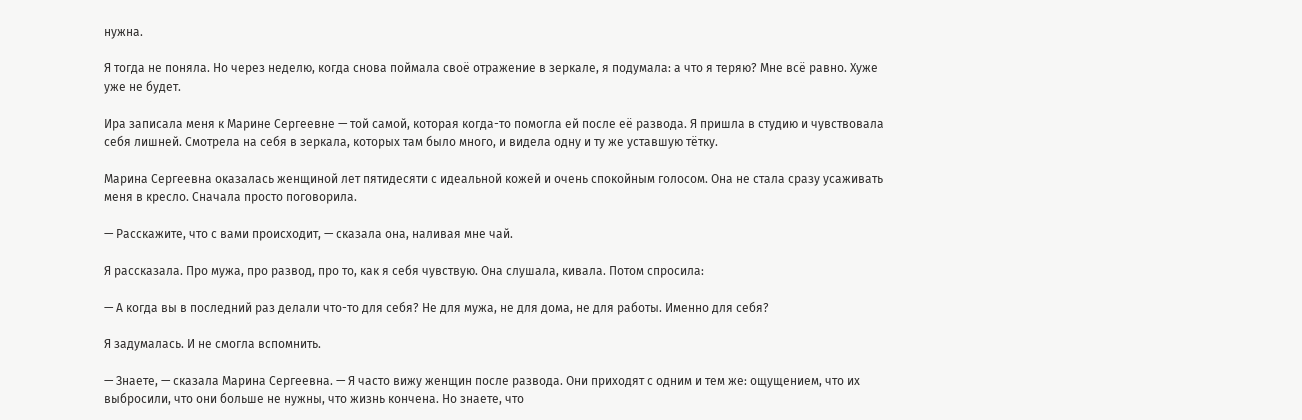нужна.

Я тогда не поняла. Но через неделю, когда снова поймала своё отражение в зеркале, я подумала: а что я теряю? Мне всё равно. Хуже уже не будет.

Ира записала меня к Марине Сергеевне — той самой, которая когда-то помогла ей после её развода. Я пришла в студию и чувствовала себя лишней. Смотрела на себя в зеркала, которых там было много, и видела одну и ту же уставшую тётку.

Марина Сергеевна оказалась женщиной лет пятидесяти с идеальной кожей и очень спокойным голосом. Она не стала сразу усаживать меня в кресло. Сначала просто поговорила.

— Расскажите, что с вами происходит, — сказала она, наливая мне чай.

Я рассказала. Про мужа, про развод, про то, как я себя чувствую. Она слушала, кивала. Потом спросила:

— А когда вы в последний раз делали что-то для себя? Не для мужа, не для дома, не для работы. Именно для себя?

Я задумалась. И не смогла вспомнить.

— Знаете, — сказала Марина Сергеевна. — Я часто вижу женщин после развода. Они приходят с одним и тем же: ощущением, что их выбросили, что они больше не нужны, что жизнь кончена. Но знаете, что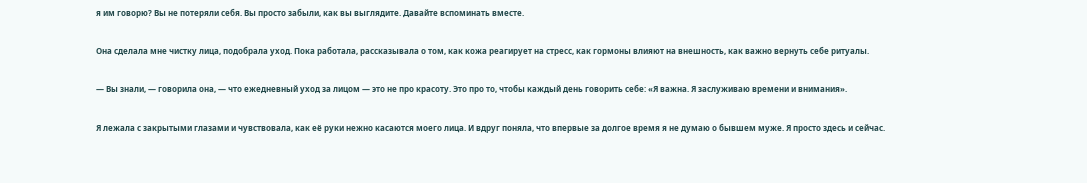я им говорю? Вы не потеряли себя. Вы просто забыли, как вы выглядите. Давайте вспоминать вместе.

Она сделала мне чистку лица, подобрала уход. Пока работала, рассказывала о том, как кожа реагирует на стресс, как гормоны влияют на внешность, как важно вернуть себе ритуалы.

— Вы знали, — говорила она, — что ежедневный уход за лицом — это не про красоту. Это про то, чтобы каждый день говорить себе: «Я важна. Я заслуживаю времени и внимания».

Я лежала с закрытыми глазами и чувствовала, как её руки нежно касаются моего лица. И вдруг поняла, что впервые за долгое время я не думаю о бывшем муже. Я просто здесь и сейчас.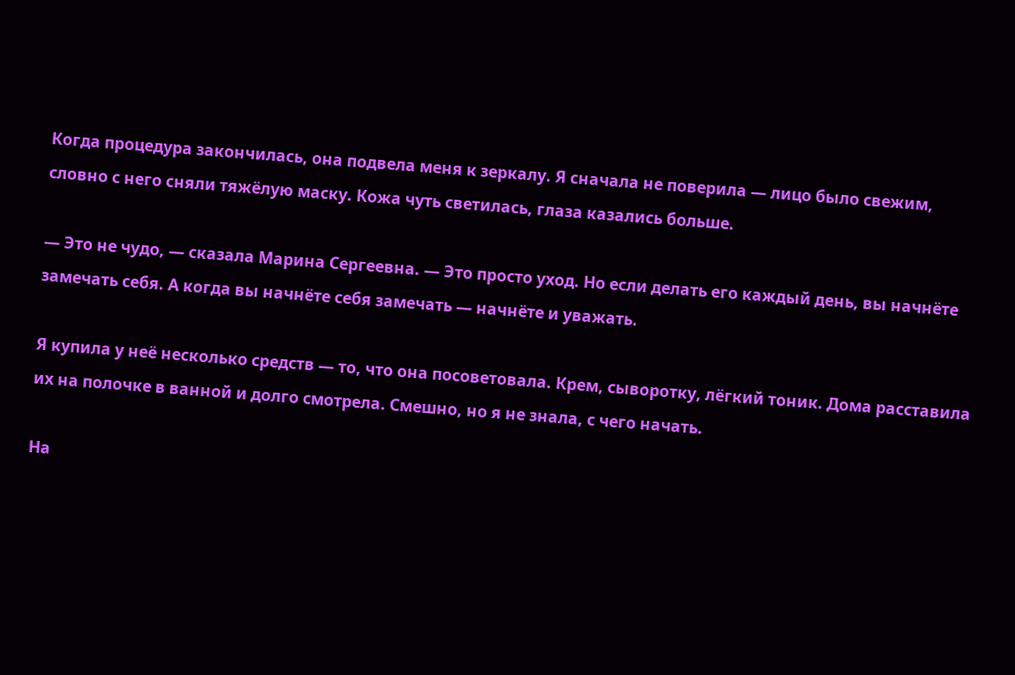Когда процедура закончилась, она подвела меня к зеркалу. Я сначала не поверила — лицо было свежим, словно с него сняли тяжёлую маску. Кожа чуть светилась, глаза казались больше.

— Это не чудо, — сказала Марина Сергеевна. — Это просто уход. Но если делать его каждый день, вы начнёте замечать себя. А когда вы начнёте себя замечать — начнёте и уважать.

Я купила у неё несколько средств — то, что она посоветовала. Крем, сыворотку, лёгкий тоник. Дома расставила их на полочке в ванной и долго смотрела. Смешно, но я не знала, с чего начать.

На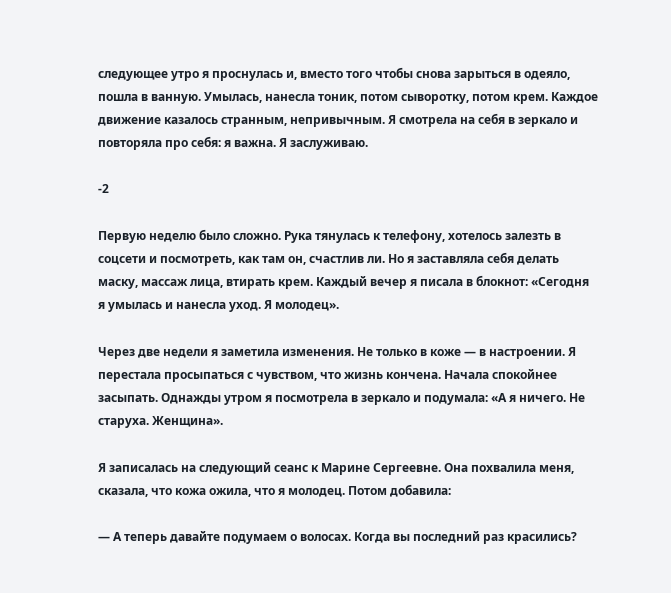следующее утро я проснулась и, вместо того чтобы снова зарыться в одеяло, пошла в ванную. Умылась, нанесла тоник, потом сыворотку, потом крем. Каждое движение казалось странным, непривычным. Я смотрела на себя в зеркало и повторяла про себя: я важна. Я заслуживаю.

-2

Первую неделю было сложно. Рука тянулась к телефону, хотелось залезть в соцсети и посмотреть, как там он, счастлив ли. Но я заставляла себя делать маску, массаж лица, втирать крем. Каждый вечер я писала в блокнот: «Сегодня я умылась и нанесла уход. Я молодец».

Через две недели я заметила изменения. Не только в коже — в настроении. Я перестала просыпаться с чувством, что жизнь кончена. Начала спокойнее засыпать. Однажды утром я посмотрела в зеркало и подумала: «А я ничего. Не старуха. Женщина».

Я записалась на следующий сеанс к Марине Сергеевне. Она похвалила меня, сказала, что кожа ожила, что я молодец. Потом добавила:

— А теперь давайте подумаем о волосах. Когда вы последний раз красились?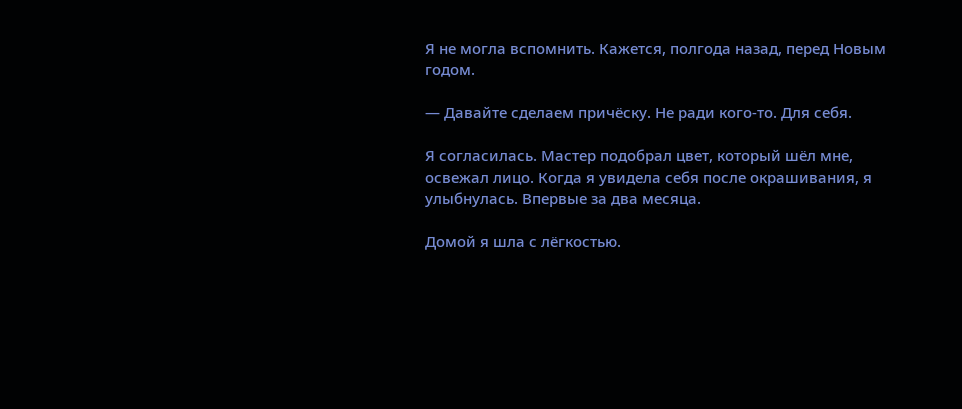Я не могла вспомнить. Кажется, полгода назад, перед Новым годом.

— Давайте сделаем причёску. Не ради кого-то. Для себя.

Я согласилась. Мастер подобрал цвет, который шёл мне, освежал лицо. Когда я увидела себя после окрашивания, я улыбнулась. Впервые за два месяца.

Домой я шла с лёгкостью.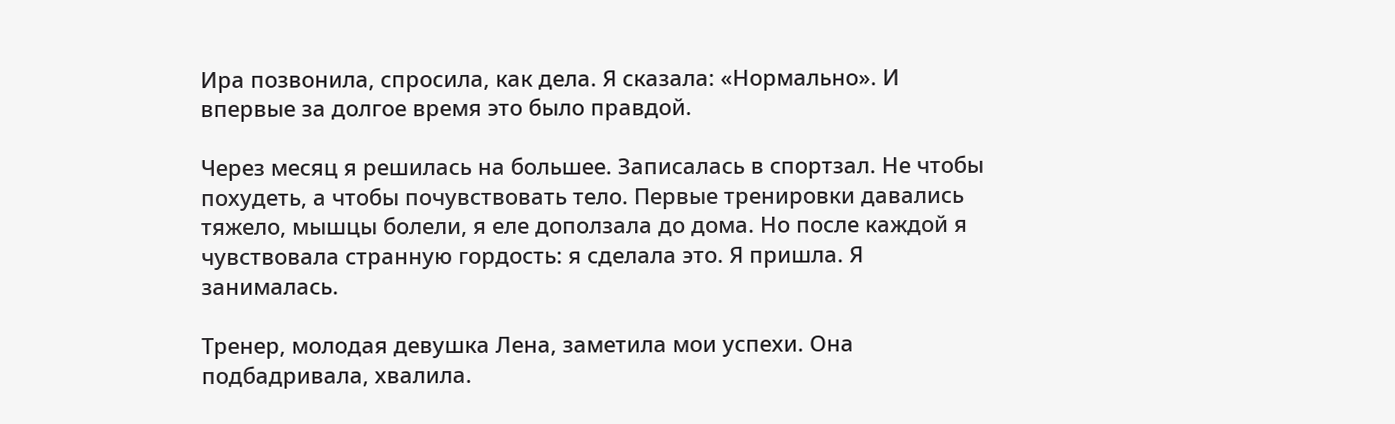Ира позвонила, спросила, как дела. Я сказала: «Нормально». И впервые за долгое время это было правдой.

Через месяц я решилась на большее. Записалась в спортзал. Не чтобы похудеть, а чтобы почувствовать тело. Первые тренировки давались тяжело, мышцы болели, я еле доползала до дома. Но после каждой я чувствовала странную гордость: я сделала это. Я пришла. Я занималась.

Тренер, молодая девушка Лена, заметила мои успехи. Она подбадривала, хвалила.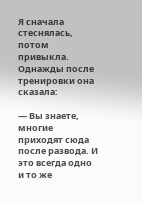Я сначала стеснялась, потом привыкла. Однажды после тренировки она сказала:

— Вы знаете, многие приходят сюда после развода. И это всегда одно и то же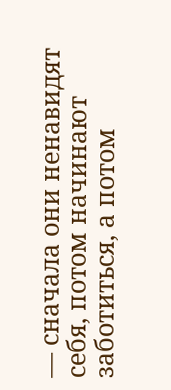— сначала они ненавидят себя, потом начинают заботиться, а потом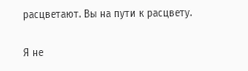расцветают. Вы на пути к расцвету.

Я не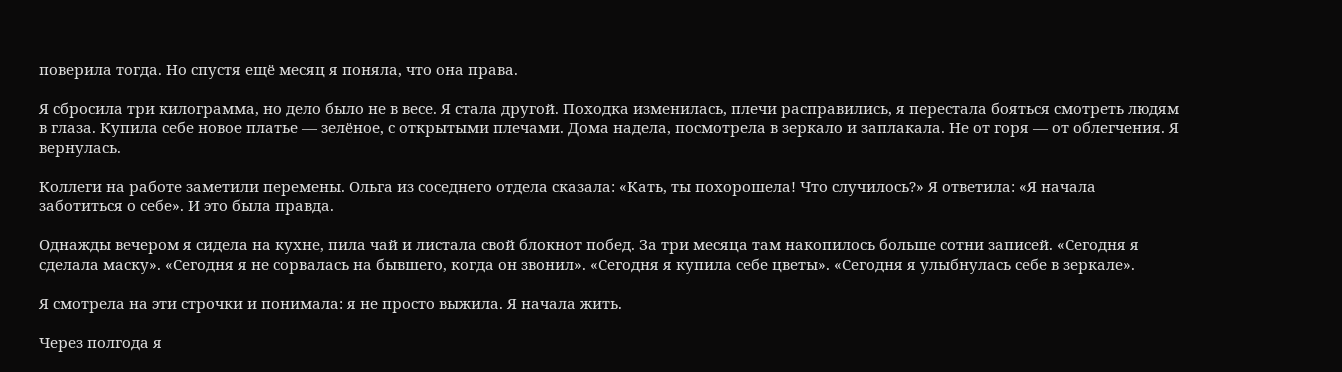поверила тогда. Но спустя ещё месяц я поняла, что она права.

Я сбросила три килограмма, но дело было не в весе. Я стала другой. Походка изменилась, плечи расправились, я перестала бояться смотреть людям в глаза. Купила себе новое платье — зелёное, с открытыми плечами. Дома надела, посмотрела в зеркало и заплакала. Не от горя — от облегчения. Я вернулась.

Коллеги на работе заметили перемены. Ольга из соседнего отдела сказала: «Кать, ты похорошела! Что случилось?» Я ответила: «Я начала заботиться о себе». И это была правда.

Однажды вечером я сидела на кухне, пила чай и листала свой блокнот побед. За три месяца там накопилось больше сотни записей. «Сегодня я сделала маску». «Сегодня я не сорвалась на бывшего, когда он звонил». «Сегодня я купила себе цветы». «Сегодня я улыбнулась себе в зеркале».

Я смотрела на эти строчки и понимала: я не просто выжила. Я начала жить.

Через полгода я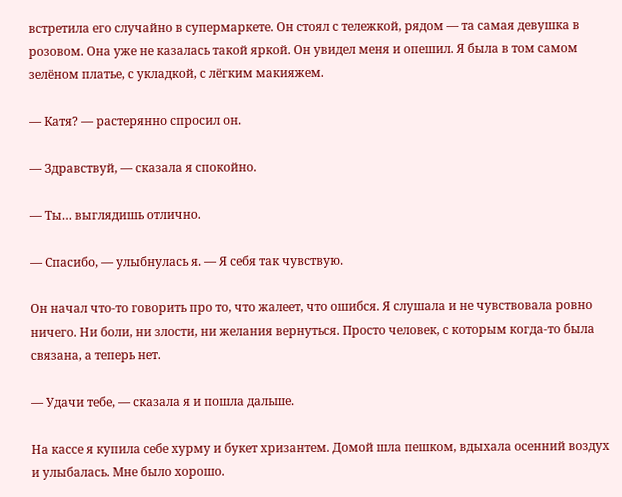встретила его случайно в супермаркете. Он стоял с тележкой, рядом — та самая девушка в розовом. Она уже не казалась такой яркой. Он увидел меня и опешил. Я была в том самом зелёном платье, с укладкой, с лёгким макияжем.

— Катя? — растерянно спросил он.

— Здравствуй, — сказала я спокойно.

— Ты… выглядишь отлично.

— Спасибо, — улыбнулась я. — Я себя так чувствую.

Он начал что-то говорить про то, что жалеет, что ошибся. Я слушала и не чувствовала ровно ничего. Ни боли, ни злости, ни желания вернуться. Просто человек, с которым когда-то была связана, а теперь нет.

— Удачи тебе, — сказала я и пошла дальше.

На кассе я купила себе хурму и букет хризантем. Домой шла пешком, вдыхала осенний воздух и улыбалась. Мне было хорошо.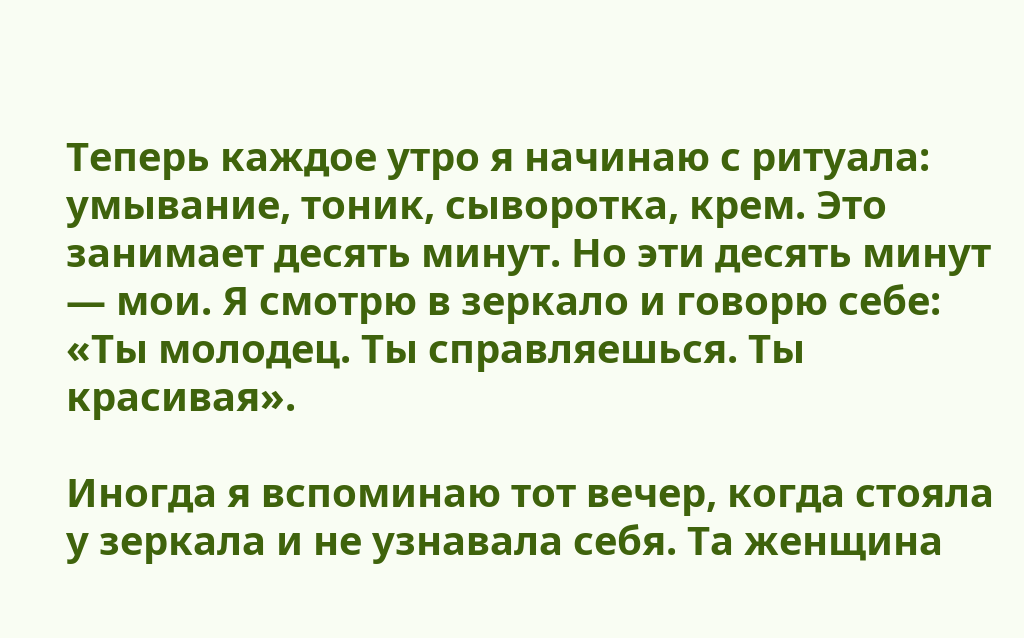Теперь каждое утро я начинаю с ритуала: умывание, тоник, сыворотка, крем. Это занимает десять минут. Но эти десять минут — мои. Я смотрю в зеркало и говорю себе: «Ты молодец. Ты справляешься. Ты красивая».

Иногда я вспоминаю тот вечер, когда стояла у зеркала и не узнавала себя. Та женщина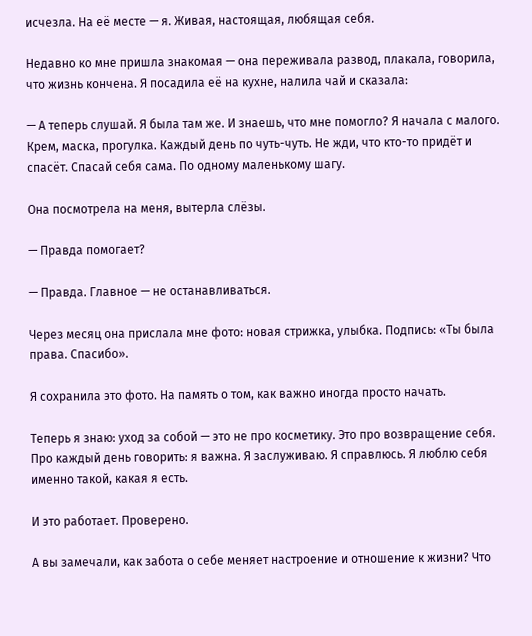исчезла. На её месте — я. Живая, настоящая, любящая себя.

Недавно ко мне пришла знакомая — она переживала развод, плакала, говорила, что жизнь кончена. Я посадила её на кухне, налила чай и сказала:

— А теперь слушай. Я была там же. И знаешь, что мне помогло? Я начала с малого. Крем, маска, прогулка. Каждый день по чуть-чуть. Не жди, что кто-то придёт и спасёт. Спасай себя сама. По одному маленькому шагу.

Она посмотрела на меня, вытерла слёзы.

— Правда помогает?

— Правда. Главное — не останавливаться.

Через месяц она прислала мне фото: новая стрижка, улыбка. Подпись: «Ты была права. Спасибо».

Я сохранила это фото. На память о том, как важно иногда просто начать.

Теперь я знаю: уход за собой — это не про косметику. Это про возвращение себя. Про каждый день говорить: я важна. Я заслуживаю. Я справлюсь. Я люблю себя именно такой, какая я есть.

И это работает. Проверено.

А вы замечали, как забота о себе меняет настроение и отношение к жизни? Что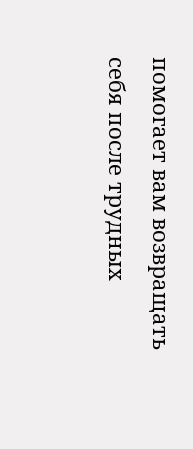помогает вам возвращать себя после трудных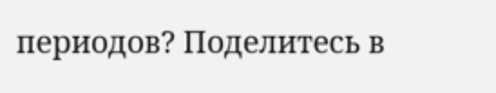периодов? Поделитесь в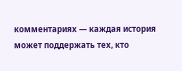комментариях — каждая история может поддержать тех, кто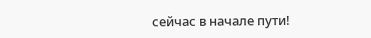сейчас в начале пути!